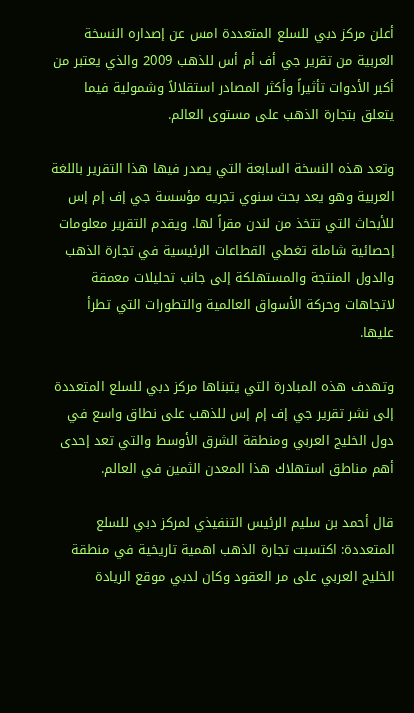أعلن مركز دبي للسلع المتعددة امس عن إصداره النسخة العربية من تقرير جي أف أم أس للذهب 2009 والذي يعتبر من أكبر الأدوات تأثيراً وأكثر المصادر استقلالاً وشمولية فيما يتعلق بتجارة الذهب على مستوى العالم.

وتعد هذه النسخة السابعة التي يصدر فيها هذا التقرير باللغة العربية وهو يعد بحث سنوي تجريه مؤسسة جي إف إم إس للأبحاث التي تتخذ من لندن مقراً لها. ويقدم التقرير معلومات إحصائية شاملة تغطي القطاعات الرئيسية في تجارة الذهب والدول المنتجة والمستهلكة إلى جانب تحليلات معمقة لاتجاهات وحركة الأسواق العالمية والتطورات التي تطرأ عليها.

وتهدف هذه المبادرة التي يتبناها مركز دبي للسلع المتعددة إلى نشر تقرير جي إف إم إس للذهب على نطاق واسع في دول الخليج العربي ومنطقة الشرق الأوسط والتي تعد إحدى أهم مناطق استهلاك هذا المعدن الثمين في العالم.

قال أحمد بن سليم الرئيس التنفيذي لمركز دبي للسلع المتعددة: اكتسبت تجارة الذهب اهمية تاريخية في منطقة الخليج العربي على مر العقود وكان لدبي موقع الريادة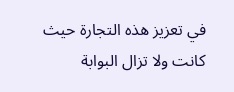في تعزيز هذه التجارة حيث كانت ولا تزال البوابة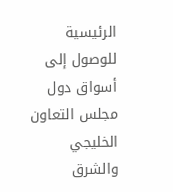الرئيسية للوصول إلى أسواق دول مجلس التعاون الخليجي والشرق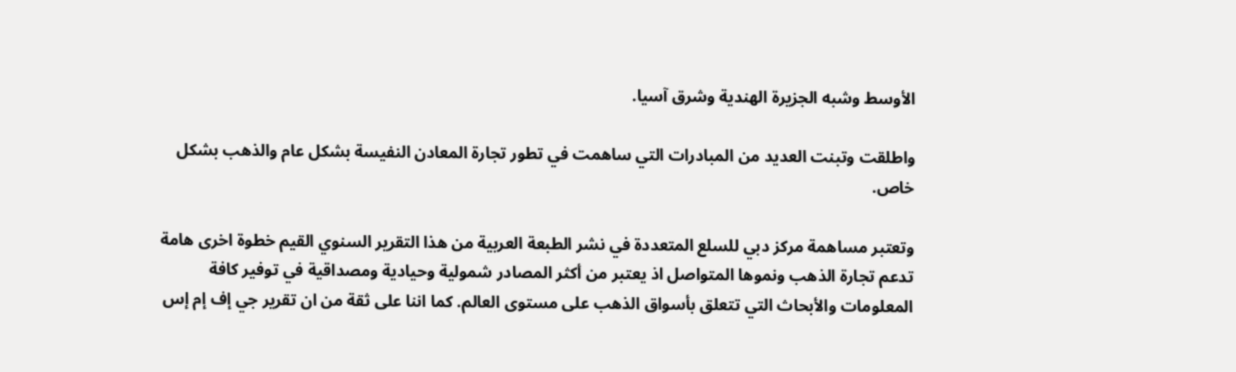الأوسط وشبه الجزيرة الهندية وشرق آسيا.

واطلقت وتبنت العديد من المبادرات التي ساهمت في تطور تجارة المعادن النفيسة بشكل عام والذهب بشكل خاص.

وتعتبر مساهمة مركز دبي للسلع المتعددة في نشر الطبعة العربية من هذا التقرير السنوي القيم خطوة اخرى هامة تدعم تجارة الذهب ونموها المتواصل اذ يعتبر من أكثر المصادر شمولية وحيادية ومصداقية في توفير كافة المعلومات والأبحاث التي تتعلق بأسواق الذهب على مستوى العالم. كما اننا على ثقة من ان تقرير جي إف إم إس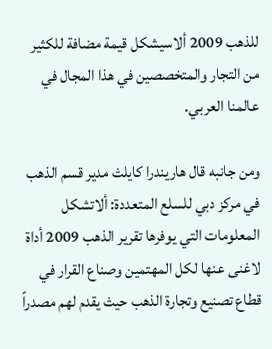للذهب 2009 ألاسيشكل قيمة مضافة للكثير من التجار والمتخصصين في هذا المجال في عالمنا العربي.

ومن جانبه قال هاريندرا كايلث مدير قسم الذهب في مركز دبي للسلع المتعددة: ألاتشكل المعلومات التي يوفرها تقرير الذهب 2009 أداة لاغنى عنها لكل المهتمين وصناع القرار في قطاع تصنيع وتجارة الذهب حيث يقدم لهم مصدراً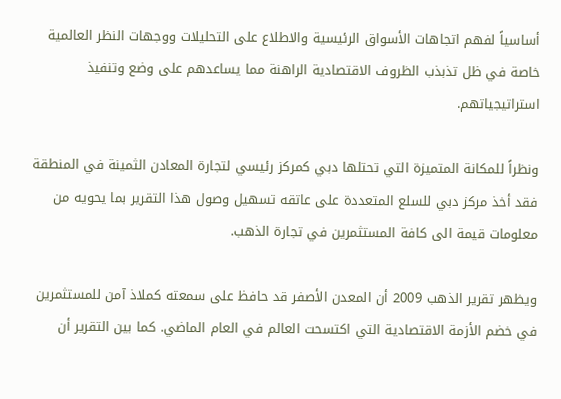أساسياً لفهم اتجاهات الأسواق الرئيسية والاطلاع على التحليلات ووجهات النظر العالمية خاصة في ظل تذبذب الظروف الاقتصادية الراهنة مما يساعدهم على وضع وتنفيذ استراتيجياتهم.

ونظراً للمكانة المتميزة التي تحتلها دبي كمركز رئيسي لتجارة المعادن الثمينة في المنطقة فقد أخذ مركز دبي للسلع المتعددة على عاتقه تسهيل وصول هذا التقرير بما يحويه من معلومات قيمة الى كافة المستثمرين في تجارة الذهب.

ويظهر تقرير الذهب 2009 أن المعدن الأصفر قد حافظ على سمعته كملاذ آمن للمستثمرين في خضم الأزمة الاقتصادية التي اكتسحت العالم في العام الماضي. كما بين التقرير أن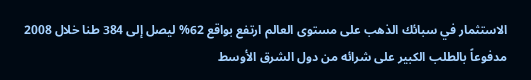الاستثمار في سبائك الذهب على مستوى العالم ارتفع بواقع 62% ليصل إلى 384 طنا خلال 2008 مدفوعاً بالطلب الكبير على شرائه من دول الشرق الأوسط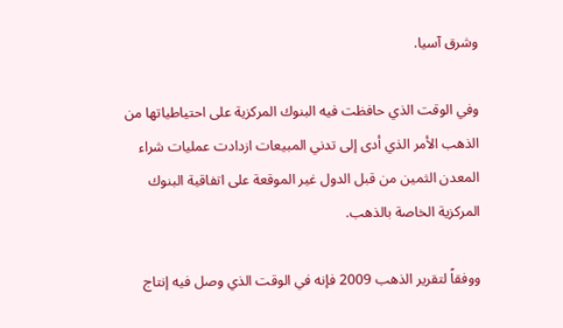وشرق آسيا.

وفي الوقت الذي حافظت فيه البنوك المركزية على احتياطياتها من الذهب الأمر الذي أدى إلى تدني المبيعات ازدادت عمليات شراء المعدن الثمين من قبل الدول غير الموقعة على اتفاقية البنوك المركزية الخاصة بالذهب.

ووفقاً لتقرير الذهب 2009 فإنه في الوقت الذي وصل فيه إنتاج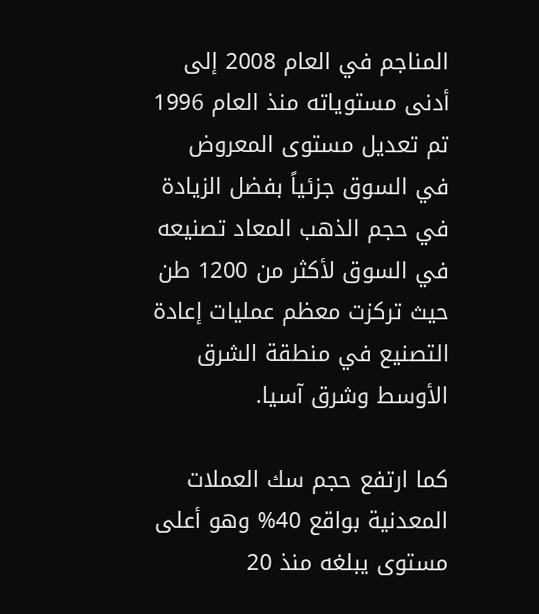المناجم في العام 2008 إلى أدنى مستوياته منذ العام 1996 تم تعديل مستوى المعروض في السوق جزئياً بفضل الزيادة في حجم الذهب المعاد تصنيعه في السوق لأكثر من 1200 طن حيث تركزت معظم عمليات إعادة التصنيع في منطقة الشرق الأوسط وشرق آسيا.

كما ارتفع حجم سك العملات المعدنية بواقع 40% وهو أعلى مستوى يبلغه منذ 20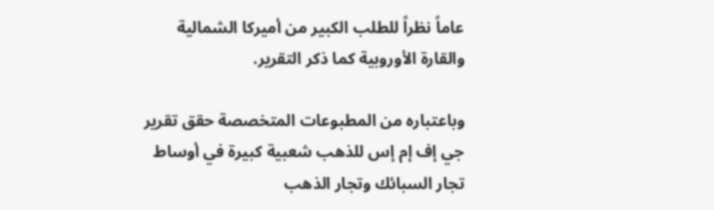عاماً نظراً للطلب الكبير من أميركا الشمالية والقارة الأوروبية كما ذكر التقرير.

وباعتباره من المطبوعات المتخصصة حقق تقرير جي إف إم إس للذهب شعبية كبيرة في أوساط تجار السبائك وتجار الذهب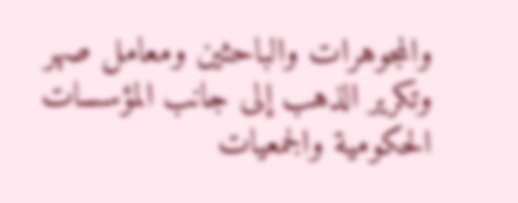والمجوهرات والباحثين ومعامل صهر وتكرير الذهب إلى جانب المؤسسات الحكومية والجمعيات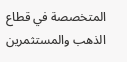المتخصصة في قطاع الذهب والمستثمرين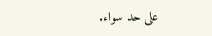على حد سواء.